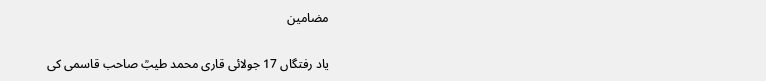مضامین

یاد رفتگاں 17 جولائی قاری محمد طیبؒ صاحب قاسمی کی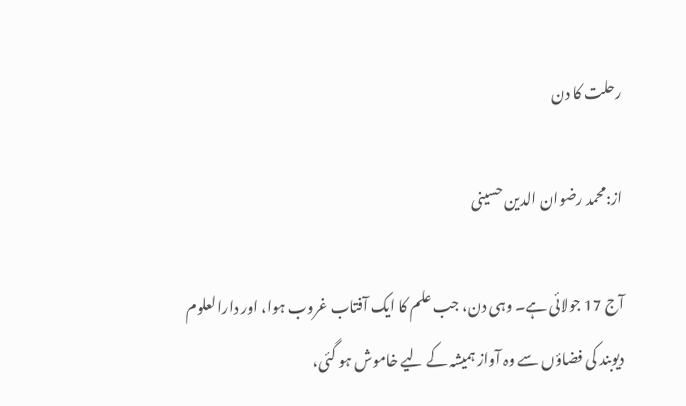رحلت کا دن

از:محمد رضوان الدین حسینی

آج 17 جولائی ہے۔ وہی دن، جب علم کا ایک آفتاب غروب ہوا، اور دارالعلوم دیوبند کی فضاؤں سے وہ آواز ہمیشہ کے لیے خاموش ہو گئی،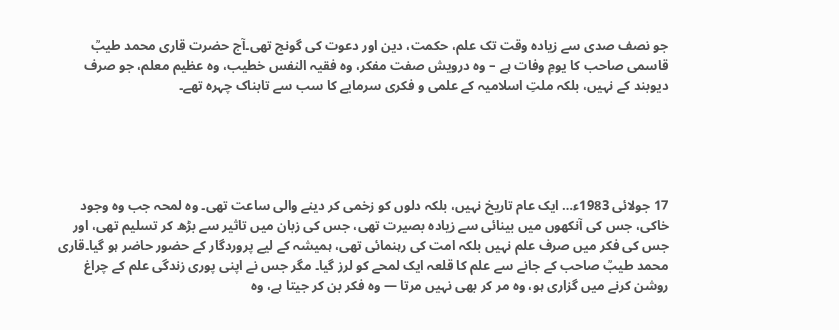جو نصف صدی سے زیادہ وقت تک علم، حکمت، دین اور دعوت کی گونج تھی۔آج حضرت قاری محمد طیبؒ قاسمی صاحب کا یومِ وفات ہے – وہ درویش صفت مفکر، وہ فقیہ النفس خطیب، وہ عظیم معلم، جو صرف دیوبند کے نہیں، بلکہ ملتِ اسلامیہ کے علمی و فکری سرمایے کا سب سے تابناک چہرہ تھے۔





17 جولائی 1983ء… ایک عام تاریخ نہیں، بلکہ دلوں کو زخمی کر دینے والی ساعت تھی۔ وہ لمحہ جب وہ وجود خاکی، جس کی آنکھوں میں بینائی سے زیادہ بصیرت تھی، جس کی زبان میں تاثیر سے بڑھ کر تسلیم تھی، اور جس کی فکر میں صرف علم نہیں بلکہ امت کی رہنمائی تھی، ہمیشہ کے لیے پروردگار کے حضور حاضر ہو گیا۔قاری محمد طیبؒ صاحب کے جانے سے علم کا قلعہ ایک لمحے کو لرز گیا۔ مگر جس نے اپنی پوری زندگی علم کے چراغ روشن کرنے میں گزاری ہو، وہ مر کر بھی نہیں مرتا — وہ فکر بن کر جیتا ہے، وہ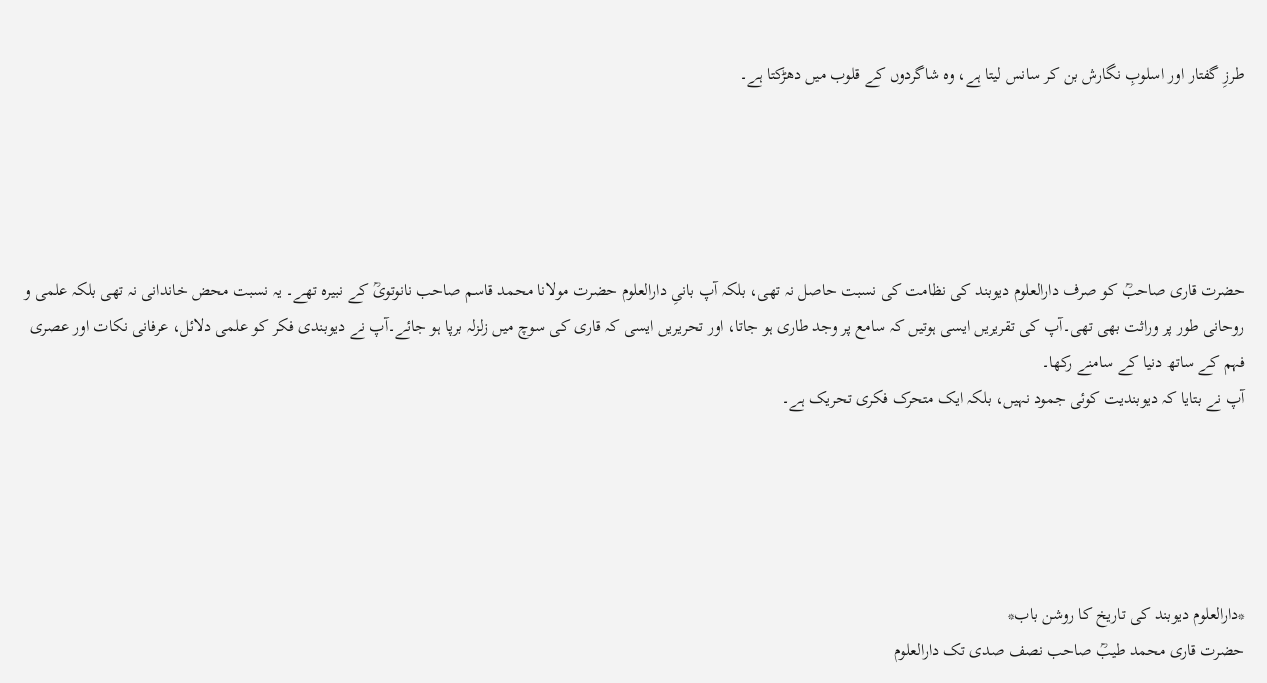طرزِ گفتار اور اسلوبِ نگارش بن کر سانس لیتا ہے، وہ شاگردوں کے قلوب میں دھڑکتا ہے۔





حضرت قاری صاحبؒ کو صرف دارالعلوم دیوبند کی نظامت کی نسبت حاصل نہ تھی، بلکہ آپ بانیِ دارالعلوم حضرت مولانا محمد قاسم صاحب نانوتویؒ کے نبیرہ تھے۔ یہ نسبت محض خاندانی نہ تھی بلکہ علمی و روحانی طور پر وراثت بھی تھی۔آپ کی تقریریں ایسی ہوتیں کہ سامع پر وجد طاری ہو جاتا، اور تحریریں ایسی کہ قاری کی سوچ میں زلزلہ برپا ہو جائے۔آپ نے دیوبندی فکر کو علمی دلائل، عرفانی نکات اور عصری فہم کے ساتھ دنیا کے سامنے رکھا۔
آپ نے بتایا کہ دیوبندیت کوئی جمود نہیں، بلکہ ایک متحرک فکری تحریک ہے۔





*دارالعلوم دیوبند کی تاریخ کا روشن باب*
حضرت قاری محمد طیبؒ صاحب نصف صدی تک دارالعلوم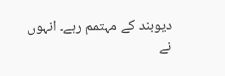دیوبند کے مہتمم رہے۔ انہوں نے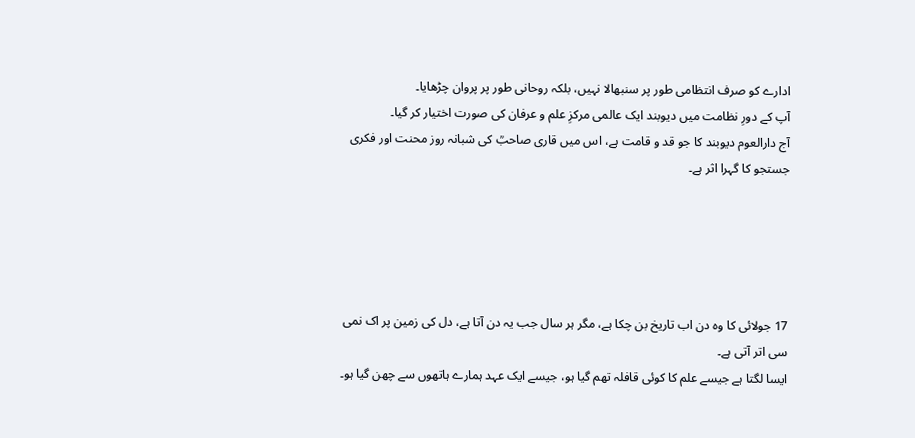ادارے کو صرف انتظامی طور پر سنبھالا نہیں، بلکہ روحانی طور پر پروان چڑھایا۔
آپ کے دورِ نظامت میں دیوبند ایک عالمی مرکزِ علم و عرفان کی صورت اختیار کر گیا۔
آج دارالعوم دیوبند کا جو قد و قامت ہے، اس میں قاری صاحبؒ کی شبانہ روز محنت اور فکری جستجو کا گہرا اثر ہے۔





17 جولائی کا وہ دن اب تاریخ بن چکا ہے، مگر ہر سال جب یہ دن آتا ہے، دل کی زمین پر اک نمی سی اتر آتی ہے۔
ایسا لگتا ہے جیسے علم کا کوئی قافلہ تھم گیا ہو، جیسے ایک عہد ہمارے ہاتھوں سے چھن گیا ہو۔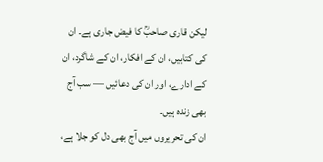لیکن قاری صاحبؒ کا فیض جاری ہے۔ ان کی کتابیں، ان کے افکار، ان کے شاگرد، ان کے ادارے، اور ان کی دعائیں — سب آج بھی زندہ ہیں۔
ان کی تحریروں میں آج بھی دل کو جلا ہے،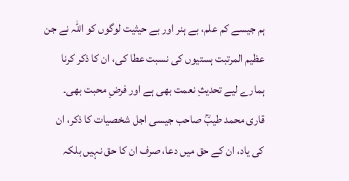ہم جیسے کم علم، بے ہنر اور بے حیثیت لوگوں کو اللہ نے جن عظیم المرتبت ہستیوں کی نسبت عطا کی، ان کا ذکر کرنا ہمارے لیے تحدیثِ نعمت بھی ہے اور فرضِ محبت بھی۔
قاری محمد طیبؒ صاحب جیسی اجل شخصیات کا ذکر، ان کی یاد، ان کے حق میں دعا، صرف ان کا حق نہیں بلکہ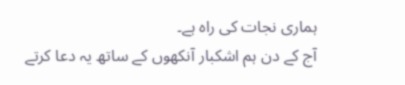ہماری نجات کی راہ ہے۔
آج کے دن ہم اشکبار آنکھوں کے ساتھ یہ دعا کرتے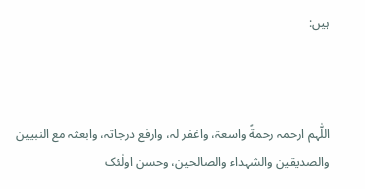ہیں:



اللّٰہم ارحمہ رحمةً واسعۃ، واغفر لہ، وارفع درجاتہ، وابعثہ مع النبیین والصدیقین والشہداء والصالحین، وحسن اولٰئک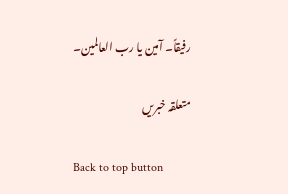رفیقاً۔ آمین یا رب العالمین۔

متعلقہ خبریں

Back to top button